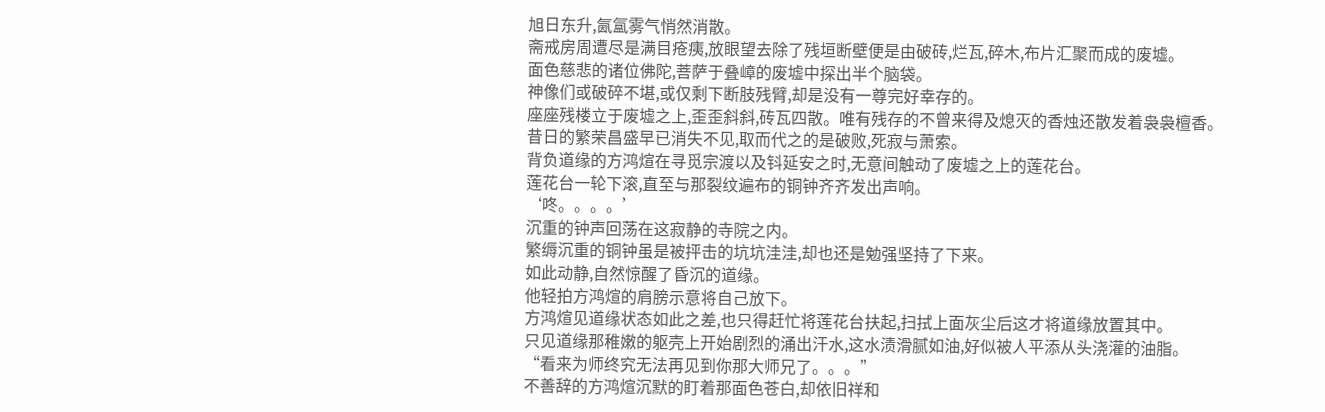旭日东升,氤氲雾气悄然消散。
斋戒房周遭尽是满目疮痍,放眼望去除了残垣断壁便是由破砖,烂瓦,碎木,布片汇聚而成的废墟。
面色慈悲的诸位佛陀,菩萨于叠嶂的废墟中探出半个脑袋。
神像们或破碎不堪,或仅剩下断肢残臂,却是没有一尊完好幸存的。
座座残楼立于废墟之上,歪歪斜斜,砖瓦四散。唯有残存的不曾来得及熄灭的香烛还散发着袅袅檀香。
昔日的繁荣昌盛早已消失不见,取而代之的是破败,死寂与萧索。
背负道缘的方鸿煊在寻觅宗渡以及钭延安之时,无意间触动了废墟之上的莲花台。
莲花台一轮下滚,直至与那裂纹遍布的铜钟齐齐发出声响。
‘咚。。。。’
沉重的钟声回荡在这寂静的寺院之内。
繁缛沉重的铜钟虽是被抨击的坑坑洼洼,却也还是勉强坚持了下来。
如此动静,自然惊醒了昏沉的道缘。
他轻拍方鸿煊的肩膀示意将自己放下。
方鸿煊见道缘状态如此之差,也只得赶忙将莲花台扶起,扫拭上面灰尘后这才将道缘放置其中。
只见道缘那稚嫩的躯壳上开始剧烈的涌出汗水,这水渍滑腻如油,好似被人平添从头浇灌的油脂。
“看来为师终究无法再见到你那大师兄了。。。”
不善辞的方鸿煊沉默的盯着那面色苍白,却依旧祥和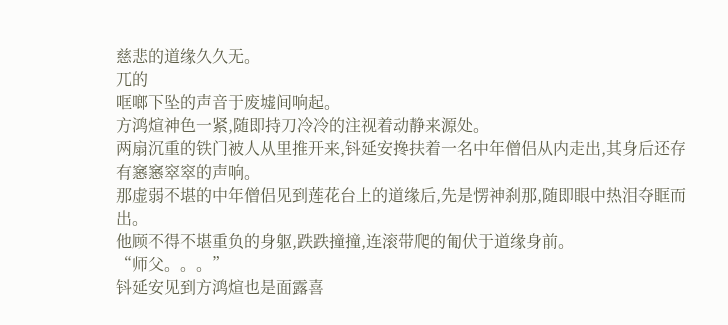慈悲的道缘久久无。
兀的
哐啷下坠的声音于废墟间响起。
方鸿煊神色一紧,随即持刀冷冷的注视着动静来源处。
两扇沉重的铁门被人从里推开来,钭延安搀扶着一名中年僧侣从内走出,其身后还存有窸窸窣窣的声响。
那虚弱不堪的中年僧侣见到莲花台上的道缘后,先是愣神刹那,随即眼中热泪夺眶而出。
他顾不得不堪重负的身躯,跌跌撞撞,连滚带爬的匍伏于道缘身前。
“师父。。。”
钭延安见到方鸿煊也是面露喜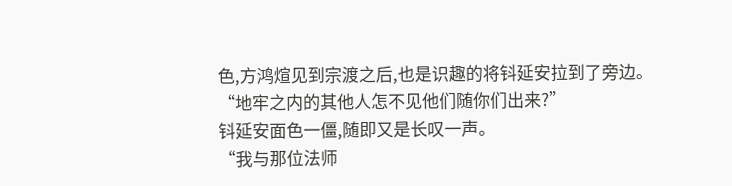色,方鸿煊见到宗渡之后,也是识趣的将钭延安拉到了旁边。
“地牢之内的其他人怎不见他们随你们出来?”
钭延安面色一僵,随即又是长叹一声。
“我与那位法师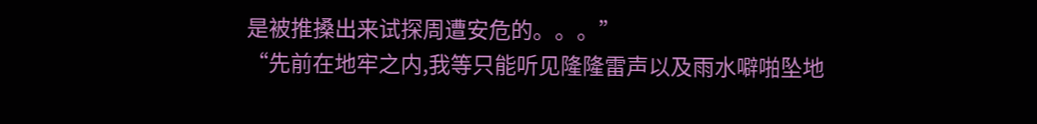是被推搡出来试探周遭安危的。。。”
“先前在地牢之内,我等只能听见隆隆雷声以及雨水噼啪坠地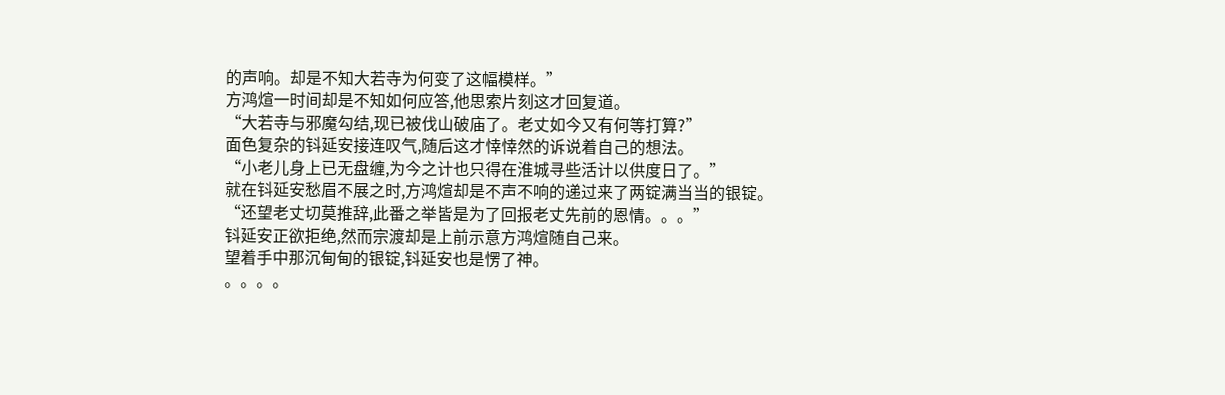的声响。却是不知大若寺为何变了这幅模样。”
方鸿煊一时间却是不知如何应答,他思索片刻这才回复道。
“大若寺与邪魔勾结,现已被伐山破庙了。老丈如今又有何等打算?”
面色复杂的钭延安接连叹气,随后这才悻悻然的诉说着自己的想法。
“小老儿身上已无盘缠,为今之计也只得在淮城寻些活计以供度日了。”
就在钭延安愁眉不展之时,方鸿煊却是不声不响的递过来了两锭满当当的银锭。
“还望老丈切莫推辞,此番之举皆是为了回报老丈先前的恩情。。。”
钭延安正欲拒绝,然而宗渡却是上前示意方鸿煊随自己来。
望着手中那沉甸甸的银锭,钭延安也是愣了神。
。。。。